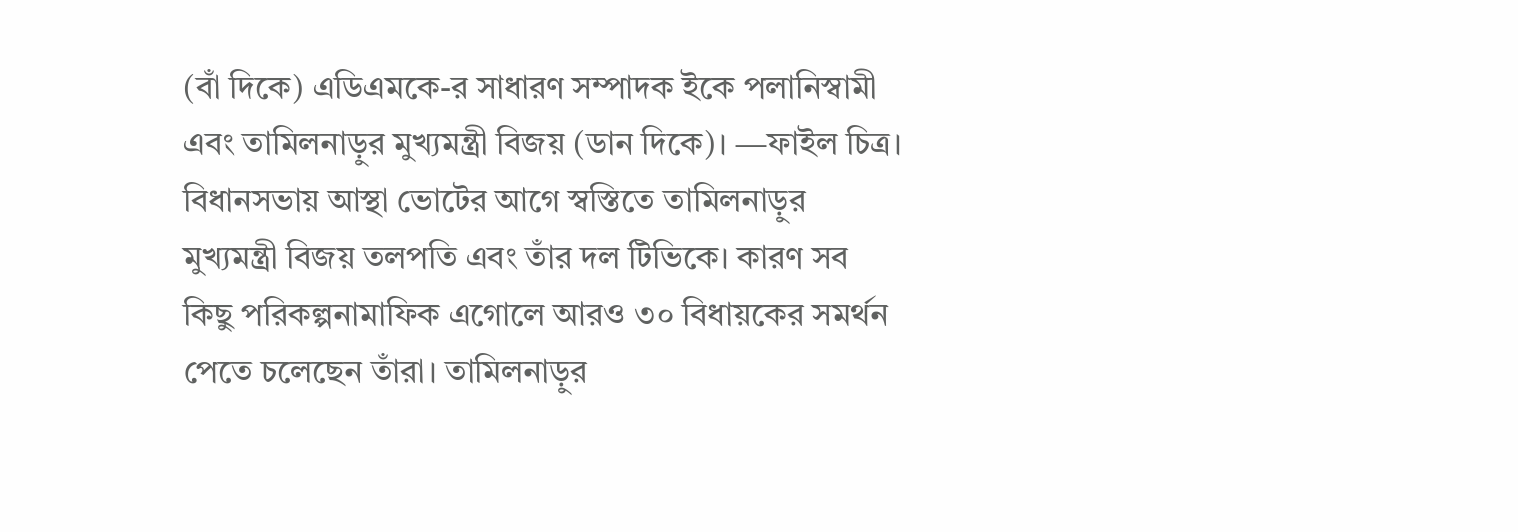(বাঁ দিকে) এডিএমকে-র সাধারণ সম্পাদক ইকে পলানিস্বামী এবং তামিলনাড়ুর মুখ্যমন্ত্রী বিজয় (ডান দিকে)। —ফাইল চিত্র।
বিধানসভায় আস্থা ভোটের আগে স্বস্তিতে তামিলনাড়ুর মুখ্যমন্ত্রী বিজয় তলপতি এবং তাঁর দল টিভিকে। কারণ সব কিছু পরিকল্পনামাফিক এগোলে আরও ৩০ বিধায়কের সমর্থন পেতে চলেছেন তাঁরা। তামিলনাড়ুর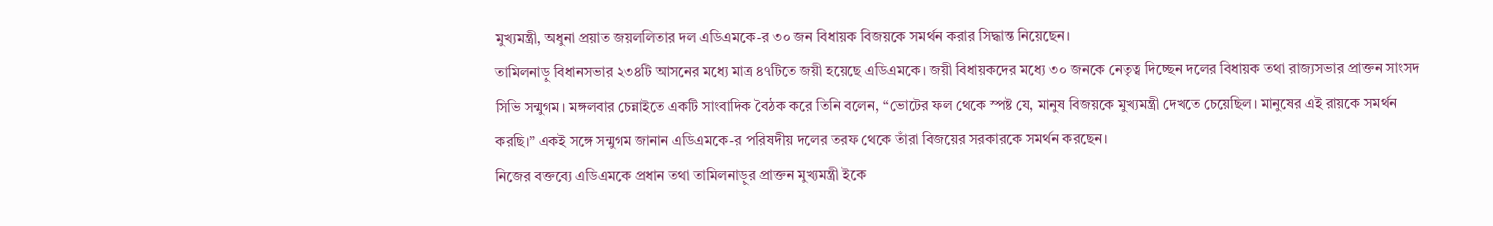মুখ্যমন্ত্রী, অধুনা প্রয়াত জয়ললিতার দল এডিএমকে-র ৩০ জন বিধায়ক বিজয়কে সমর্থন করার সিদ্ধান্ত নিয়েছেন।
তামিলনাড়ু বিধানসভার ২৩৪টি আসনের মধ্যে মাত্র ৪৭টিতে জয়ী হয়েছে এডিএমকে। জয়ী বিধায়কদের মধ্যে ৩০ জনকে নেতৃত্ব দিচ্ছেন দলের বিধায়ক তথা রাজ্যসভার প্রাক্তন সাংসদ সিভি সন্মুগম। মঙ্গলবার চেন্নাইতে একটি সাংবাদিক বৈঠক করে তিনি বলেন, “ভোটের ফল থেকে স্পষ্ট যে, মানুষ বিজয়কে মুখ্যমন্ত্রী দেখতে চেয়েছিল। মানুষের এই রায়কে সমর্থন করছি।” একই সঙ্গে সন্মুগম জানান এডিএমকে-র পরিষদীয় দলের তরফ থেকে তাঁরা বিজয়ের সরকারকে সমর্থন করছেন।
নিজের বক্তব্যে এডিএমকে প্রধান তথা তামিলনাড়ুর প্রাক্তন মুখ্যমন্ত্রী ইকে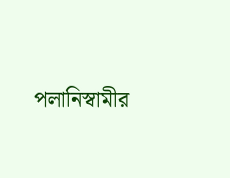পলানিস্বামীর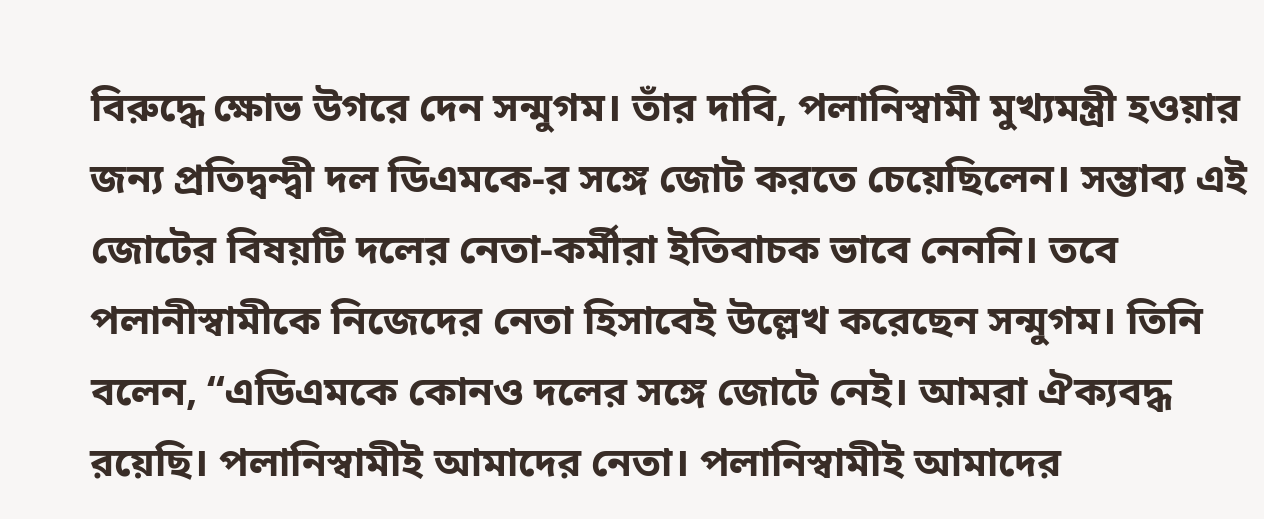বিরুদ্ধে ক্ষোভ উগরে দেন সন্মুগম। তাঁর দাবি, পলানিস্বামী মুখ্যমন্ত্রী হওয়ার জন্য প্রতিদ্বন্দ্বী দল ডিএমকে-র সঙ্গে জোট করতে চেয়েছিলেন। সম্ভাব্য এই জোটের বিষয়টি দলের নেতা-কর্মীরা ইতিবাচক ভাবে নেননি। তবে পলানীস্বামীকে নিজেদের নেতা হিসাবেই উল্লেখ করেছেন সন্মুগম। তিনি বলেন, “এডিএমকে কোনও দলের সঙ্গে জোটে নেই। আমরা ঐক্যবদ্ধ রয়েছি। পলানিস্বামীই আমাদের নেতা। পলানিস্বামীই আমাদের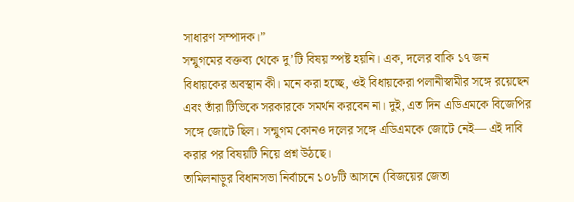সাধারণ সম্পাদক।”
সন্মুগমের বক্তব্য থেকে দু’টি বিষয় স্পষ্ট হয়নি। এক, দলের বাকি ১৭ জন বিধায়কের অবস্থান কী। মনে করা হচ্ছে, ওই বিধায়কেরা পলানীস্বামীর সঙ্গে রয়েছেন এবং তাঁরা টিভিকে সরকারকে সমর্থন করবেন না। দুই, এত দিন এডিএমকে বিজেপির সঙ্গে জোটে ছিল। সন্মুগম কোনও দলের সঙ্গে এডিএমকে জোটে নেই— এই দাবি করার পর বিষয়টি নিয়ে প্রশ্ন উঠছে।
তামিলনাড়ুর বিধানসভা নির্বাচনে ১০৮টি আসনে (বিজয়ের জেতা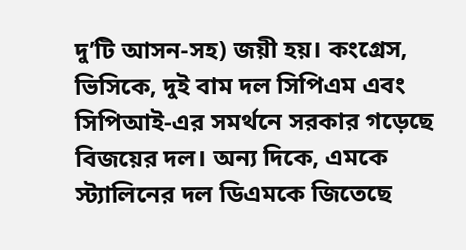দু’টি আসন-সহ) জয়ী হয়। কংগ্রেস, ভিসিকে, দুই বাম দল সিপিএম এবং সিপিআই-এর সমর্থনে সরকার গড়েছে বিজয়ের দল। অন্য দিকে, এমকে স্ট্যালিনের দল ডিএমকে জিতেছে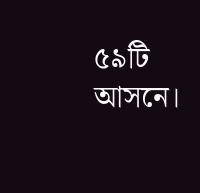৫৯টি আসনে।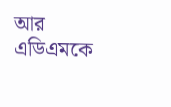আর এডিএমকে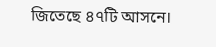জিতেছে ৪৭টি আসনে।